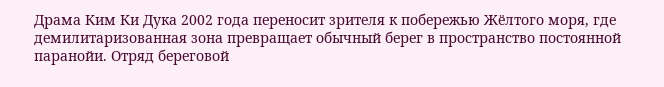Драма Ким Ки Дука 2002 года переносит зрителя к побережью Жёлтого моря, где демилитаризованная зона превращает обычный берег в пространство постоянной паранойи. Отряд береговой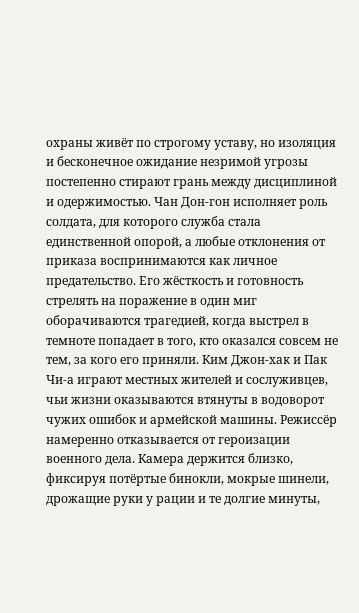охраны живёт по строгому уставу, но изоляция и бесконечное ожидание незримой угрозы постепенно стирают грань между дисциплиной и одержимостью. Чан Дон-гон исполняет роль солдата, для которого служба стала единственной опорой, а любые отклонения от приказа воспринимаются как личное предательство. Его жёсткость и готовность стрелять на поражение в один миг оборачиваются трагедией, когда выстрел в темноте попадает в того, кто оказался совсем не тем, за кого его приняли. Ким Джон-хак и Пак Чи-а играют местных жителей и сослуживцев, чьи жизни оказываются втянуты в водоворот чужих ошибок и армейской машины. Режиссёр намеренно отказывается от героизации военного дела. Камера держится близко, фиксируя потёртые бинокли, мокрые шинели, дрожащие руки у рации и те долгие минуты,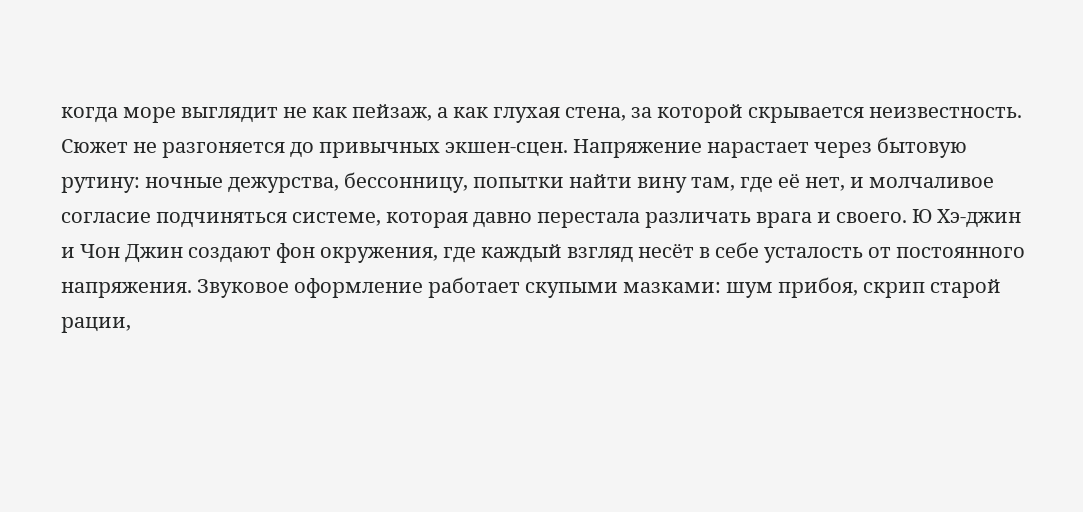когда море выглядит не как пейзаж, а как глухая стена, за которой скрывается неизвестность. Сюжет не разгоняется до привычных экшен-сцен. Напряжение нарастает через бытовую рутину: ночные дежурства, бессонницу, попытки найти вину там, где её нет, и молчаливое согласие подчиняться системе, которая давно перестала различать врага и своего. Ю Хэ-джин и Чон Джин создают фон окружения, где каждый взгляд несёт в себе усталость от постоянного напряжения. Звуковое оформление работает скупыми мазками: шум прибоя, скрип старой рации,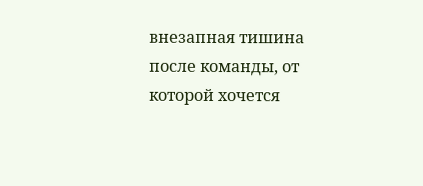внезапная тишина после команды, от которой хочется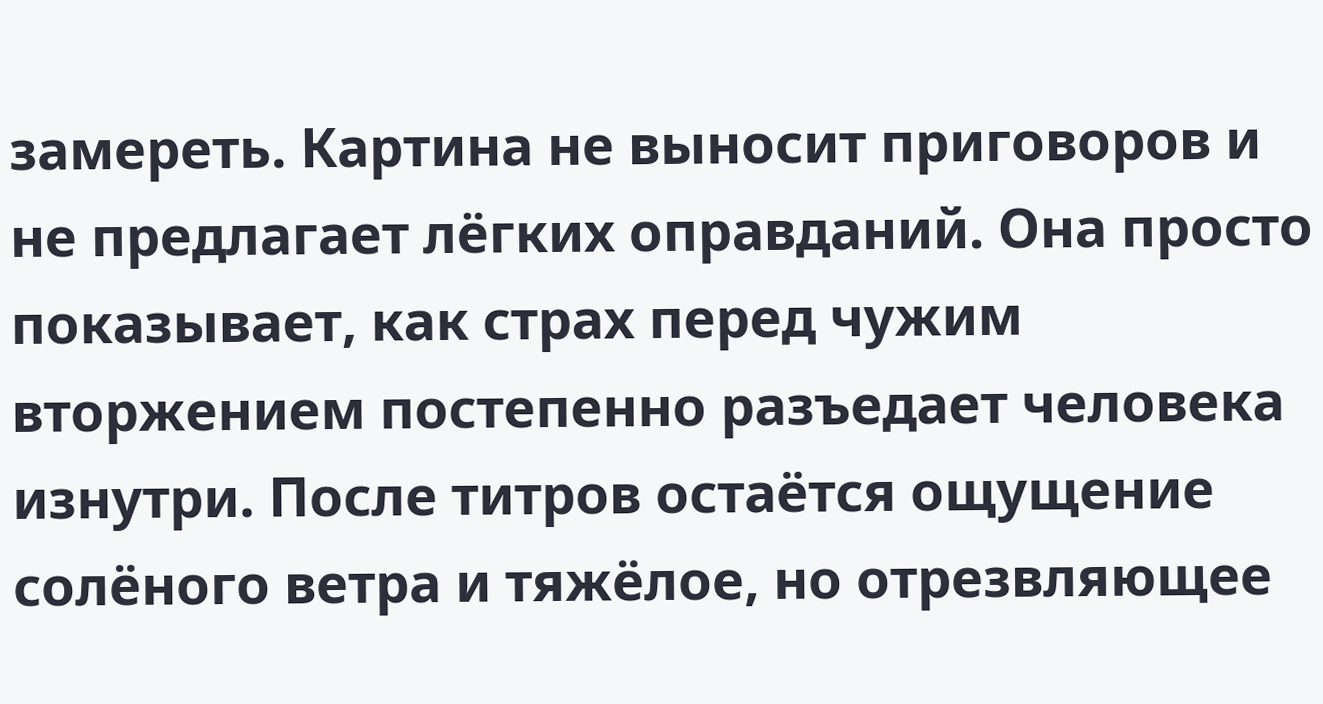замереть. Картина не выносит приговоров и не предлагает лёгких оправданий. Она просто показывает, как страх перед чужим вторжением постепенно разъедает человека изнутри. После титров остаётся ощущение солёного ветра и тяжёлое, но отрезвляющее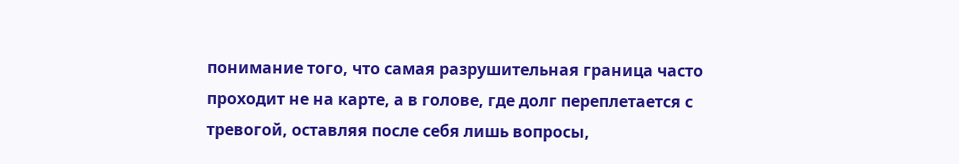понимание того, что самая разрушительная граница часто проходит не на карте, а в голове, где долг переплетается с тревогой, оставляя после себя лишь вопросы,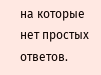на которые нет простых ответов.